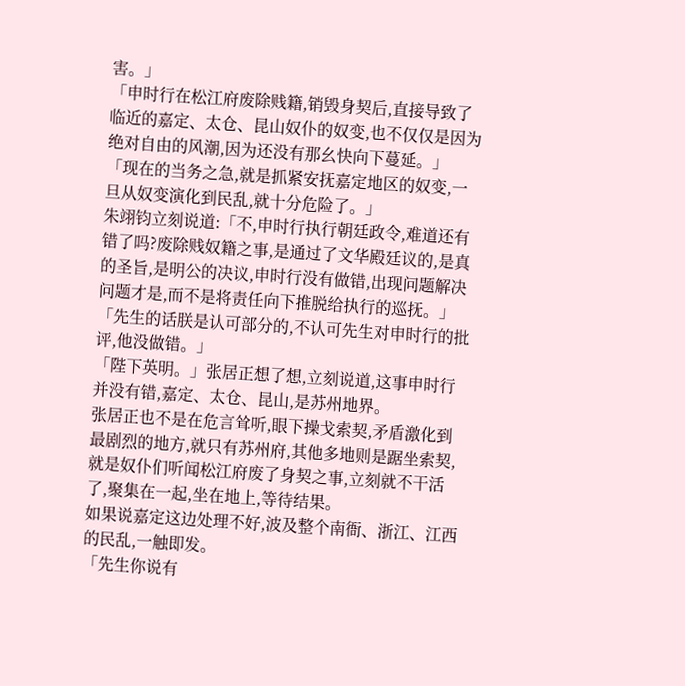害。」
「申时行在松江府废除贱籍,销毁身契后,直接导致了临近的嘉定、太仓、昆山奴仆的奴变,也不仅仅是因为绝对自由的风潮,因为还没有那幺快向下蔓延。」
「现在的当务之急,就是抓紧安抚嘉定地区的奴变,一旦从奴变演化到民乱,就十分危险了。」
朱翊钧立刻说道:「不,申时行执行朝廷政令,难道还有错了吗?废除贱奴籍之事,是通过了文华殿廷议的,是真的圣旨,是明公的决议,申时行没有做错,出现问题解决问题才是,而不是将责任向下推脱给执行的巡抚。」
「先生的话朕是认可部分的,不认可先生对申时行的批评,他没做错。」
「陛下英明。」张居正想了想,立刻说道,这事申时行并没有错,嘉定、太仓、昆山,是苏州地界。
张居正也不是在危言耸听,眼下操戈索契,矛盾激化到最剧烈的地方,就只有苏州府,其他多地则是踞坐索契,就是奴仆们听闻松江府废了身契之事,立刻就不干活了,聚集在一起,坐在地上,等待结果。
如果说嘉定这边处理不好,波及整个南衙、浙江、江西的民乱,一触即发。
「先生你说有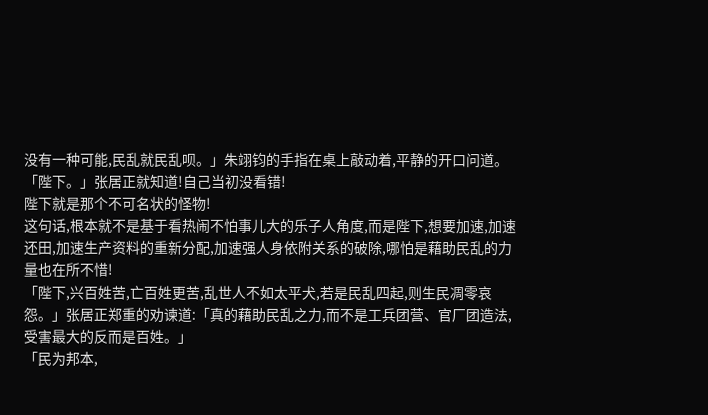没有一种可能,民乱就民乱呗。」朱翊钧的手指在桌上敲动着,平静的开口问道。
「陛下。」张居正就知道!自己当初没看错!
陛下就是那个不可名状的怪物!
这句话,根本就不是基于看热闹不怕事儿大的乐子人角度,而是陛下,想要加速,加速还田,加速生产资料的重新分配,加速强人身依附关系的破除,哪怕是藉助民乱的力量也在所不惜!
「陛下,兴百姓苦,亡百姓更苦,乱世人不如太平犬,若是民乱四起,则生民凋零哀怨。」张居正郑重的劝谏道:「真的藉助民乱之力,而不是工兵团营、官厂团造法,受害最大的反而是百姓。」
「民为邦本,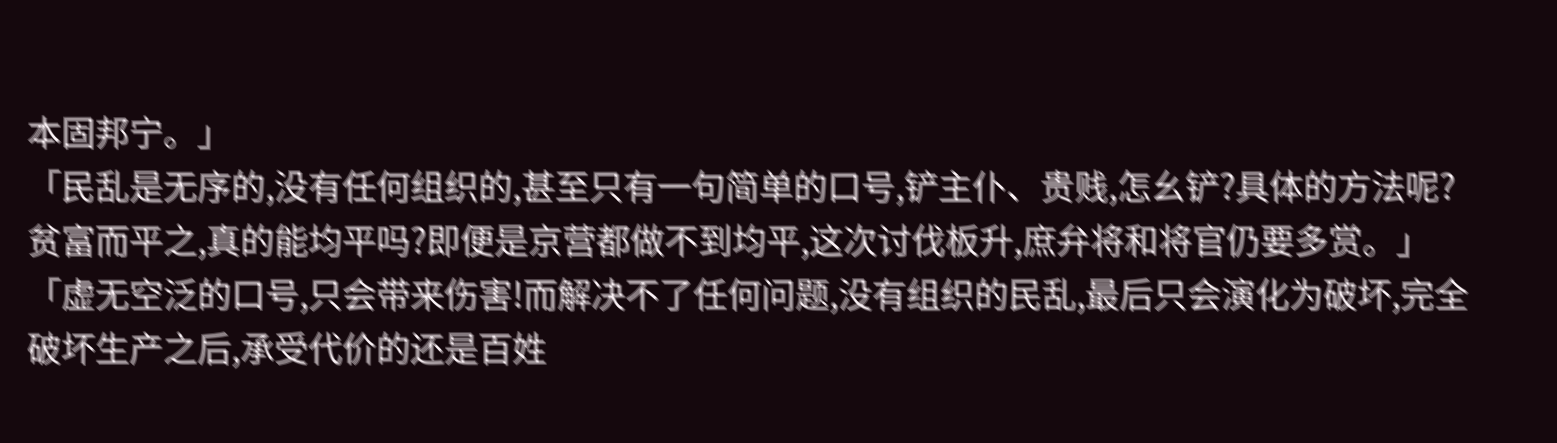本固邦宁。」
「民乱是无序的,没有任何组织的,甚至只有一句简单的口号,铲主仆、贵贱,怎幺铲?具体的方法呢?贫富而平之,真的能均平吗?即便是京营都做不到均平,这次讨伐板升,庶弁将和将官仍要多赏。」
「虚无空泛的口号,只会带来伤害!而解决不了任何问题,没有组织的民乱,最后只会演化为破坏,完全破坏生产之后,承受代价的还是百姓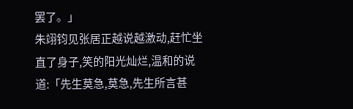罢了。」
朱翊钧见张居正越说越激动,赶忙坐直了身子,笑的阳光灿烂,温和的说道:「先生莫急,莫急,先生所言甚